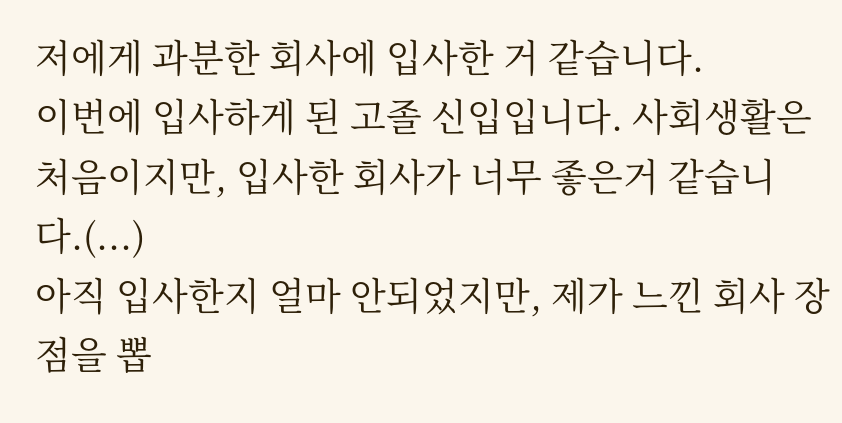저에게 과분한 회사에 입사한 거 같습니다.
이번에 입사하게 된 고졸 신입입니다. 사회생활은 처음이지만, 입사한 회사가 너무 좋은거 같습니다.(...)
아직 입사한지 얼마 안되었지만, 제가 느낀 회사 장점을 뽑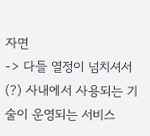자면
-> 다들 열정이 넘치셔서(?) 사내에서 사용되는 기술이 운영되는 서비스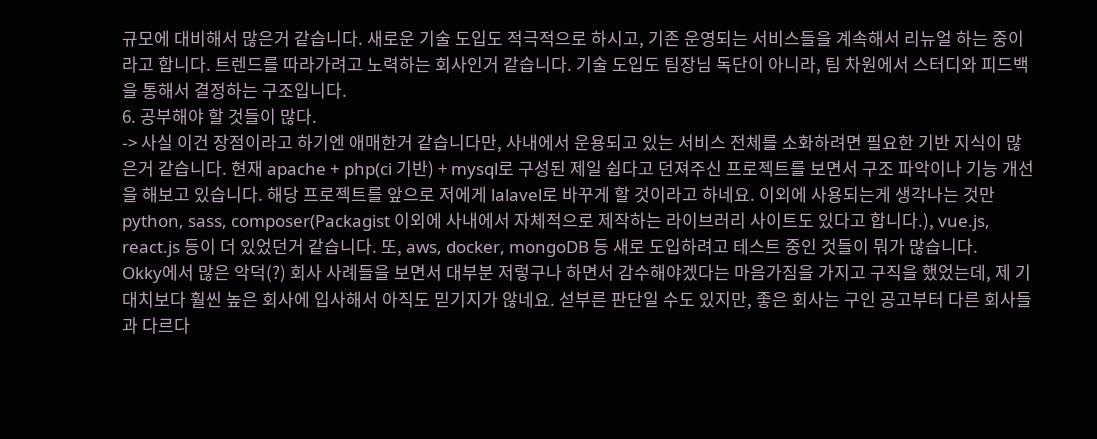규모에 대비해서 많은거 같습니다. 새로운 기술 도입도 적극적으로 하시고, 기존 운영되는 서비스들을 계속해서 리뉴얼 하는 중이라고 합니다. 트렌드를 따라가려고 노력하는 회사인거 같습니다. 기술 도입도 팀장님 독단이 아니라, 팀 차원에서 스터디와 피드백을 통해서 결정하는 구조입니다.
6. 공부해야 할 것들이 많다.
-> 사실 이건 장점이라고 하기엔 애매한거 같습니다만, 사내에서 운용되고 있는 서비스 전체를 소화하려면 필요한 기반 지식이 많은거 같습니다. 현재 apache + php(ci 기반) + mysql로 구성된 제일 쉽다고 던져주신 프로젝트를 보면서 구조 파악이나 기능 개선을 해보고 있습니다. 해당 프로젝트를 앞으로 저에게 lalavel로 바꾸게 할 것이라고 하네요. 이외에 사용되는게 생각나는 것만 python, sass, composer(Packagist 이외에 사내에서 자체적으로 제작하는 라이브러리 사이트도 있다고 합니다.), vue.js, react.js 등이 더 있었던거 같습니다. 또, aws, docker, mongoDB 등 새로 도입하려고 테스트 중인 것들이 뭐가 많습니다.
Okky에서 많은 악덕(?) 회사 사례들을 보면서 대부분 저렇구나 하면서 감수해야겠다는 마음가짐을 가지고 구직을 했었는데, 제 기대치보다 훨씬 높은 회사에 입사해서 아직도 믿기지가 않네요. 섣부른 판단일 수도 있지만, 좋은 회사는 구인 공고부터 다른 회사들과 다르다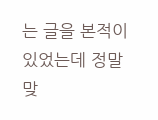는 글을 본적이 있었는데 정말 맞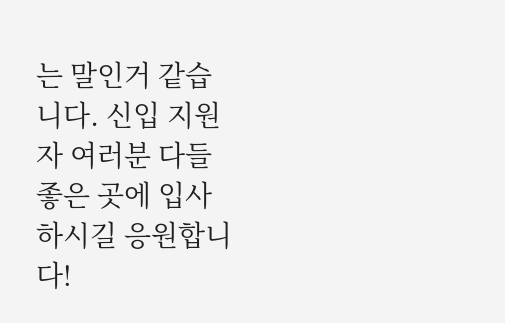는 말인거 같습니다. 신입 지원자 여러분 다들 좋은 곳에 입사하시길 응원합니다!